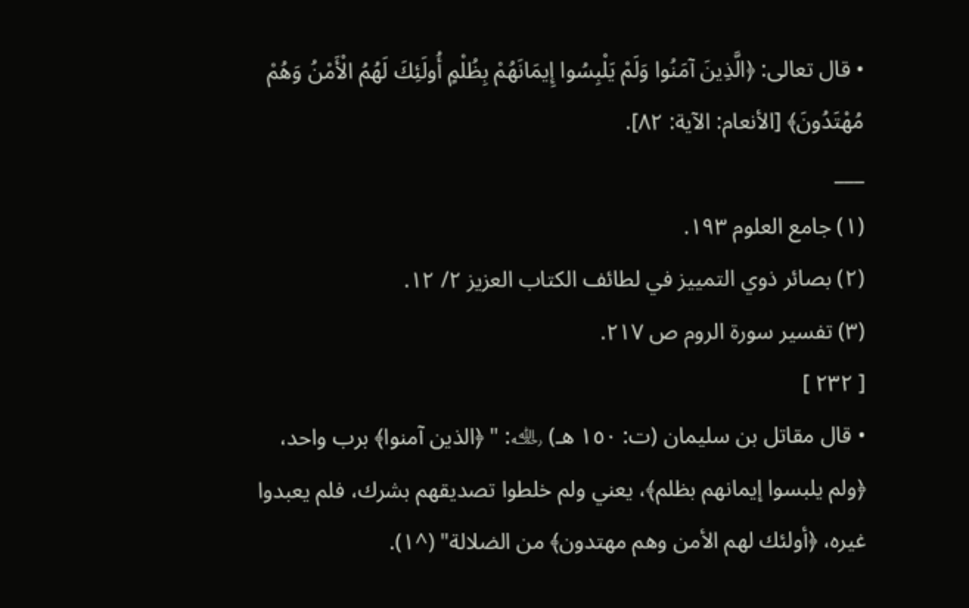• قال تعالى: ﴿الَّذِينَ آمَنُوا وَلَمْ يَلْبِسُوا إِيمَانَهُمْ بِظُلْمٍ أُولَئِكَ لَهُمُ الْأَمْنُ وَهُمْ مُهْتَدُونَ﴾ [الأنعام: الآية: ٨٢].
___
(١) جامع العلوم ١٩٣.
(٢) بصائر ذوي التمييز في لطائف الكتاب العزيز ٢/ ١٢.
(٣) تفسير سورة الروم ص ٢١٧.
[ ٢٣٢ ]
• قال مقاتل بن سليمان (ت: ١٥٠ هـ) ﵀: " ﴿الذين آمنوا﴾ برب واحد، ﴿ولم يلبسوا إيمانهم بظلم﴾، يعني ولم خلطوا تصديقهم بشرك، فلم يعبدوا غيره، ﴿أولئك لهم الأمن وهم مهتدون﴾ من الضلالة" (^١).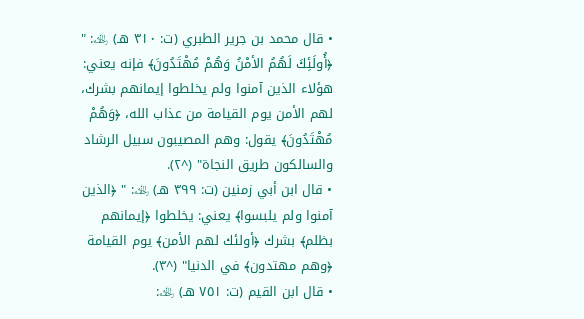• قال محمد بن جرير الطبري (ت: ٣١٠ هـ) ﵀: " ﴿أُولَئِكَ لَهُمُ الأمْنُ وَهُمْ مُهْتَدُونَ﴾ فإنه يعني: هؤلاء الذين آمنوا ولم يخلطوا إيمانهم بشرك، لهم الأمن يوم القيامة من عذاب الله، ﴿وَهُمْ مُهْتَدُونَ﴾ يقول: وهم المصيبون سبيل الرشاد والسالكون طريق النجاة" (^٢).
• قال ابن أبي زمنين (ت: ٣٩٩ هـ) ﵀: " ﴿الذين آمنوا ولم يلبسوا﴾ يعني: يخلطوا ﴿إيمانهم بظلم﴾ بشرك ﴿أولئك لهم الأمن﴾ يوم القيامة ﴿وهم مهتدون﴾ في الدنيا" (^٣).
• قال ابن القيم (ت: ٧٥١ هـ) ﵀: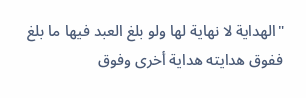"الهداية لا نهاية لها ولو بلغ العبد فيها ما بلغ ففوق هدايته هداية أخرى وفوق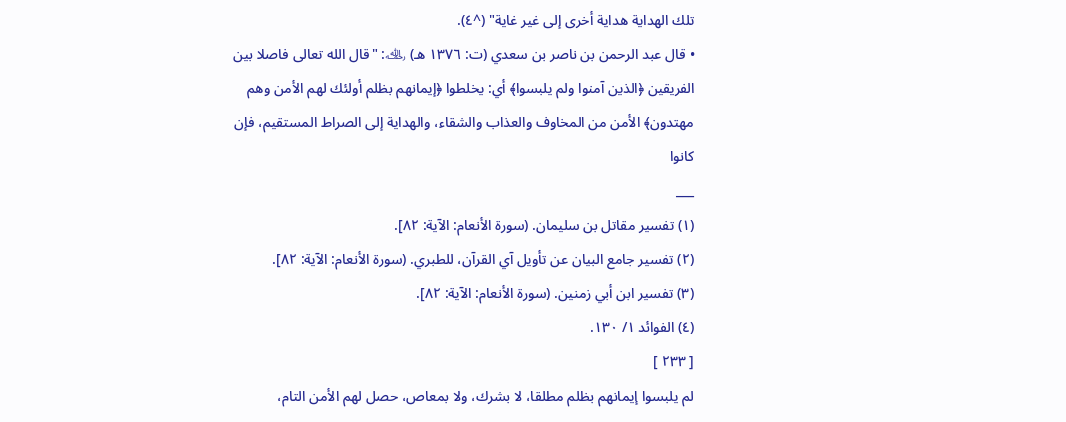تلك الهداية هداية أخرى إلى غير غاية" (^٤).
• قال عبد الرحمن بن ناصر بن سعدي (ت: ١٣٧٦ هـ) ﵀: "قال الله تعالى فاصلا بين الفريقين ﴿الذين آمنوا ولم يلبسوا﴾ أي: يخلطوا ﴿إيمانهم بظلم أولئك لهم الأمن وهم مهتدون﴾ الأمن من المخاوف والعذاب والشقاء، والهداية إلى الصراط المستقيم، فإن كانوا
___
(١) تفسير مقاتل بن سليمان. (سورة الأنعام: الآية: ٨٢].
(٢) تفسير جامع البيان عن تأويل آي القرآن، للطبري. (سورة الأنعام: الآية: ٨٢].
(٣) تفسير ابن أبي زمنين. (سورة الأنعام: الآية: ٨٢].
(٤) الفوائد ١/ ١٣٠.
[ ٢٣٣ ]
لم يلبسوا إيمانهم بظلم مطلقا، لا بشرك، ولا بمعاص، حصل لهم الأمن التام،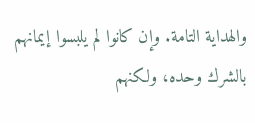والهداية التامة. وإن كانوا لم يلبسوا إيمانهم بالشرك وحده، ولكنهم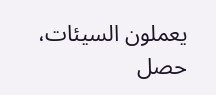يعملون السيئات، حصل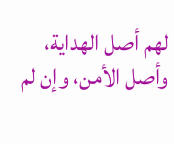لهم أصل الهداية، وأصل الأمن، وإن لم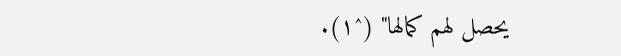يحصل لهم كمالها" (^١).